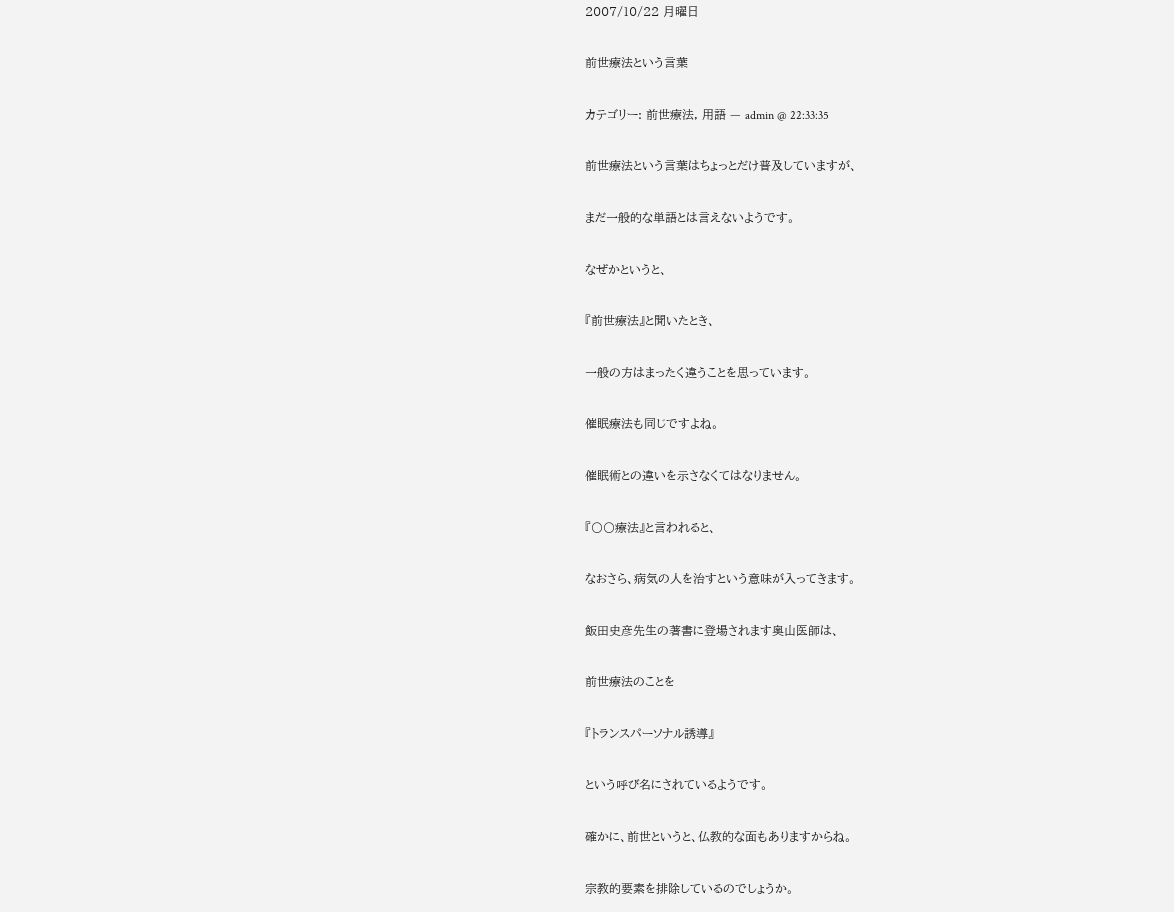2007/10/22 月曜日

前世療法という言葉

カテゴリー: 前世療法, 用語 — admin @ 22:33:35

前世療法という言葉はちょっとだけ普及していますが、

まだ一般的な単語とは言えないようです。

なぜかというと、

『前世療法』と聞いたとき、

一般の方はまったく違うことを思っています。

催眠療法も同じですよね。

催眠術との違いを示さなくてはなりません。

『〇〇療法』と言われると、

なおさら、病気の人を治すという意味が入ってきます。

飯田史彦先生の著書に登場されます奥山医師は、

前世療法のことを

『トランスパーソナル誘導』

という呼び名にされているようです。

確かに、前世というと、仏教的な面もありますからね。

宗教的要素を排除しているのでしょうか。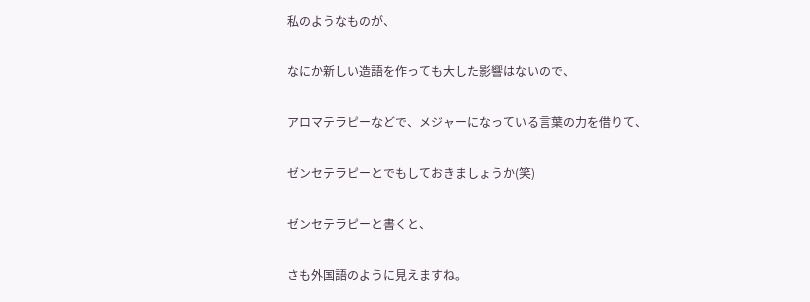私のようなものが、

なにか新しい造語を作っても大した影響はないので、

アロマテラピーなどで、メジャーになっている言葉の力を借りて、

ゼンセテラピーとでもしておきましょうか(笑)

ゼンセテラピーと書くと、

さも外国語のように見えますね。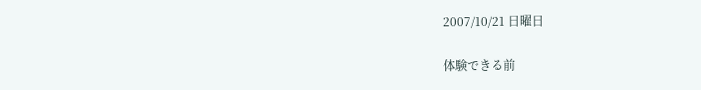2007/10/21 日曜日

体験できる前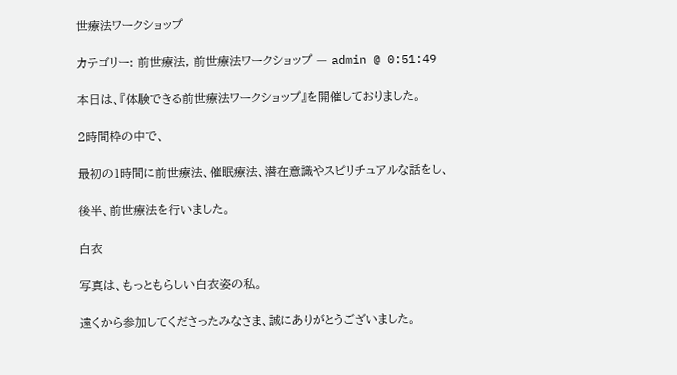世療法ワークショップ

カテゴリー: 前世療法, 前世療法ワークショップ — admin @ 0:51:49

本日は、『体験できる前世療法ワークショップ』を開催しておりました。

2時間枠の中で、

最初の1時間に前世療法、催眠療法、潜在意識やスピリチュアルな話をし、

後半、前世療法を行いました。

白衣

写真は、もっともらしい白衣姿の私。

遠くから参加してくださったみなさま、誠にありがとうございました。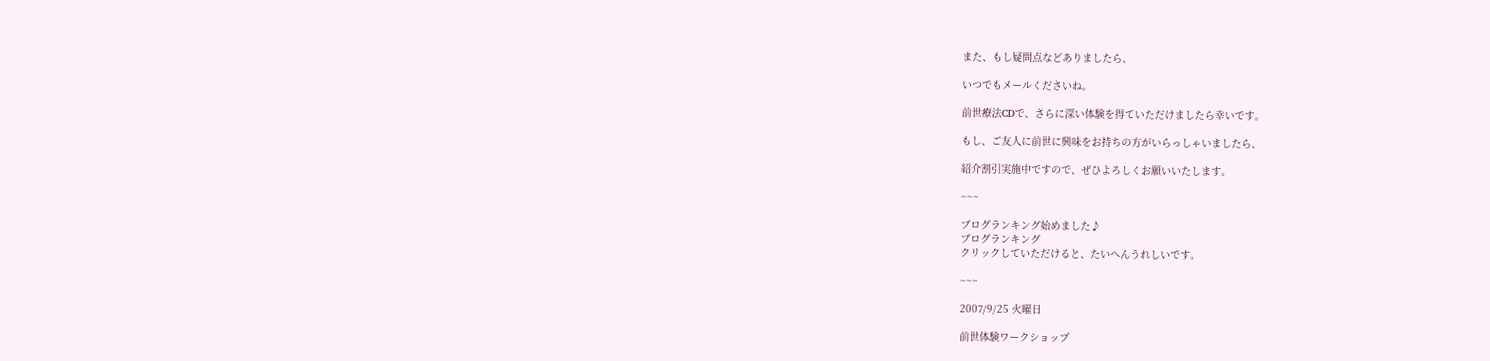また、もし疑問点などありましたら、

いつでもメールくださいね。

前世療法CDで、さらに深い体験を得ていただけましたら幸いです。

もし、ご友人に前世に興味をお持ちの方がいらっしゃいましたら、

紹介割引実施中ですので、ぜひよろしくお願いいたします。

~~~

ブログランキング始めました♪
ブログランキング
クリックしていただけると、たいへんうれしいです。

~~~

2007/9/25 火曜日

前世体験ワークショップ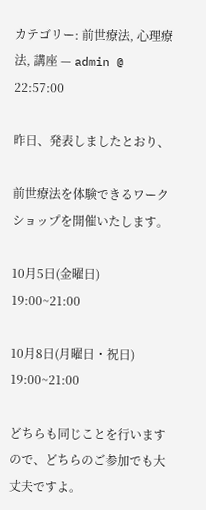カテゴリー: 前世療法, 心理療法, 講座 — admin @ 22:57:00

昨日、発表しましたとおり、

前世療法を体験できるワークショップを開催いたします。

10月5日(金曜日)     19:00~21:00

10月8日(月曜日・祝日)  19:00~21:00

どちらも同じことを行いますので、どちらのご参加でも大丈夫ですよ。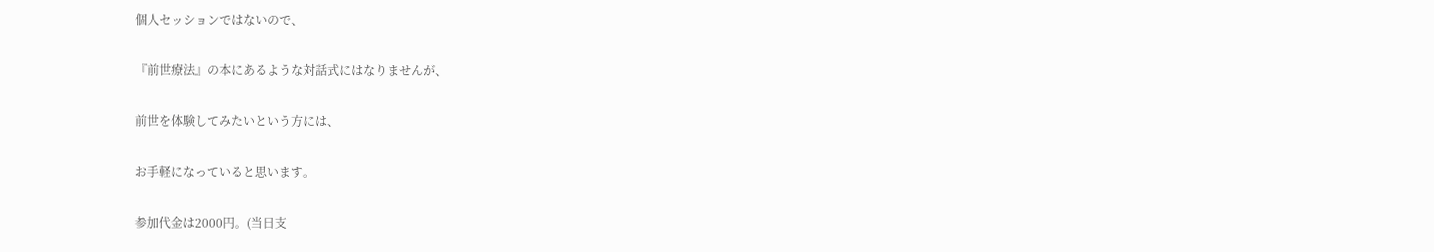個人セッションではないので、

『前世療法』の本にあるような対話式にはなりませんが、

前世を体験してみたいという方には、

お手軽になっていると思います。

参加代金は2000円。(当日支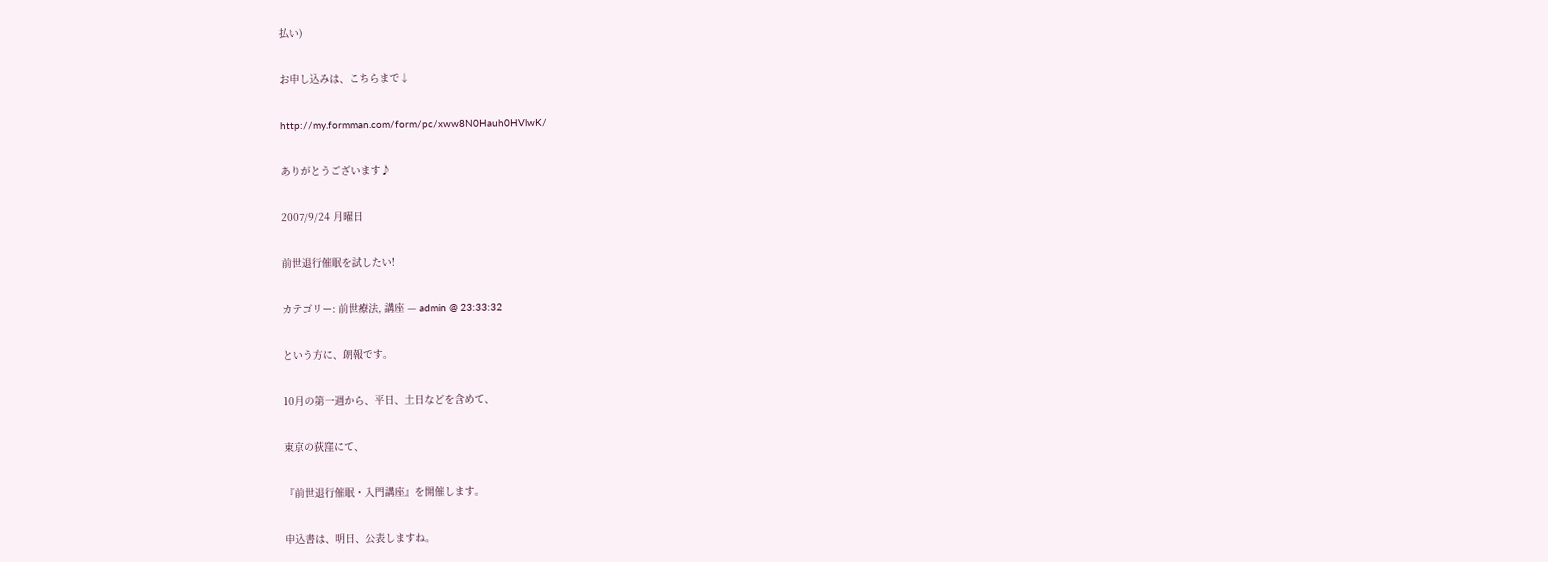払い)

お申し込みは、こちらまで↓

http://my.formman.com/form/pc/xww8N0Hauh0HVlwK/

ありがとうございます♪

2007/9/24 月曜日

前世退行催眠を試したい!

カテゴリー: 前世療法, 講座 — admin @ 23:33:32

という方に、朗報です。

10月の第一週から、平日、土日などを含めて、

東京の荻窪にて、

『前世退行催眠・入門講座』を開催します。

申込書は、明日、公表しますね。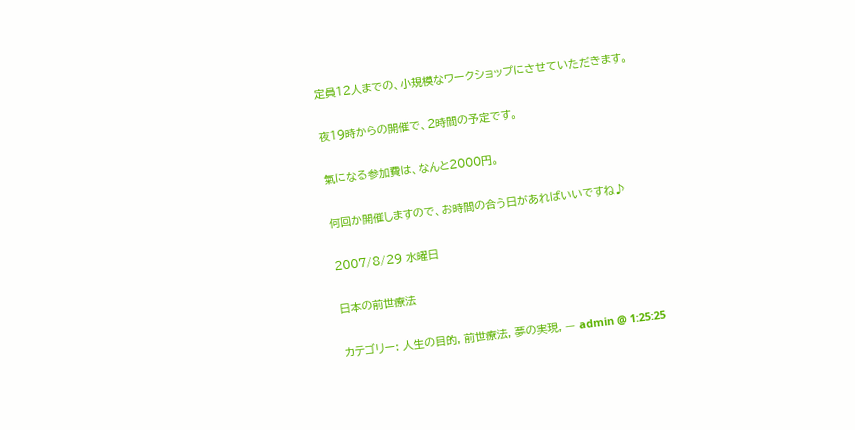定員12人までの、小規模なワークショップにさせていただきます。

夜19時からの開催で、2時間の予定です。

氣になる参加費は、なんと2000円。

何回か開催しますので、お時間の合う日があればいいですね♪

2007/8/29 水曜日

日本の前世療法

カテゴリー: 人生の目的, 前世療法, 夢の実現, — admin @ 1:25:25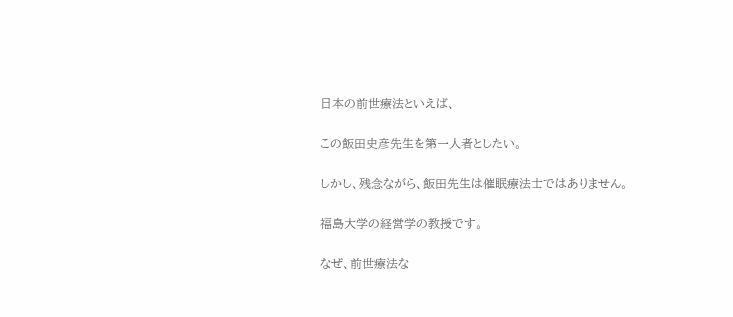日本の前世療法といえば、

この飯田史彦先生を第一人者としたい。

しかし、残念ながら、飯田先生は催眠療法士ではありません。

福島大学の経営学の教授です。

なぜ、前世療法な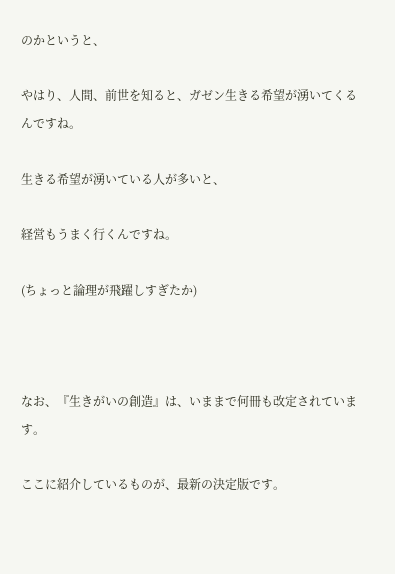のかというと、

やはり、人間、前世を知ると、ガゼン生きる希望が湧いてくるんですね。

生きる希望が湧いている人が多いと、

経営もうまく行くんですね。

(ちょっと論理が飛躍しすぎたか)



なお、『生きがいの創造』は、いままで何冊も改定されています。

ここに紹介しているものが、最新の決定版です。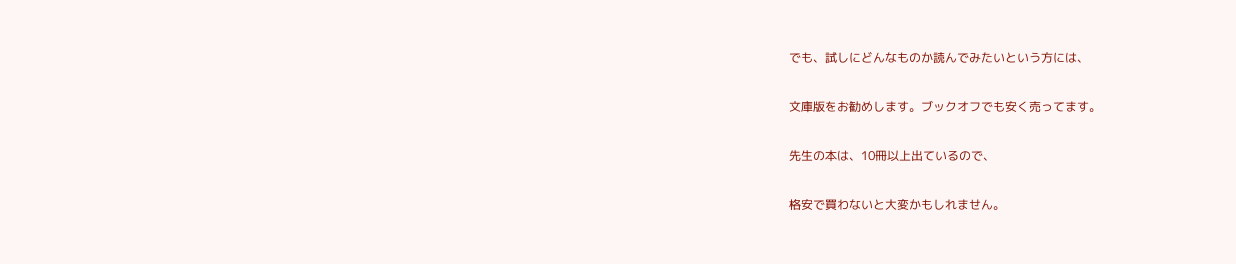でも、試しにどんなものか読んでみたいという方には、

文庫版をお勧めします。ブックオフでも安く売ってます。

先生の本は、10冊以上出ているので、

格安で買わないと大変かもしれません。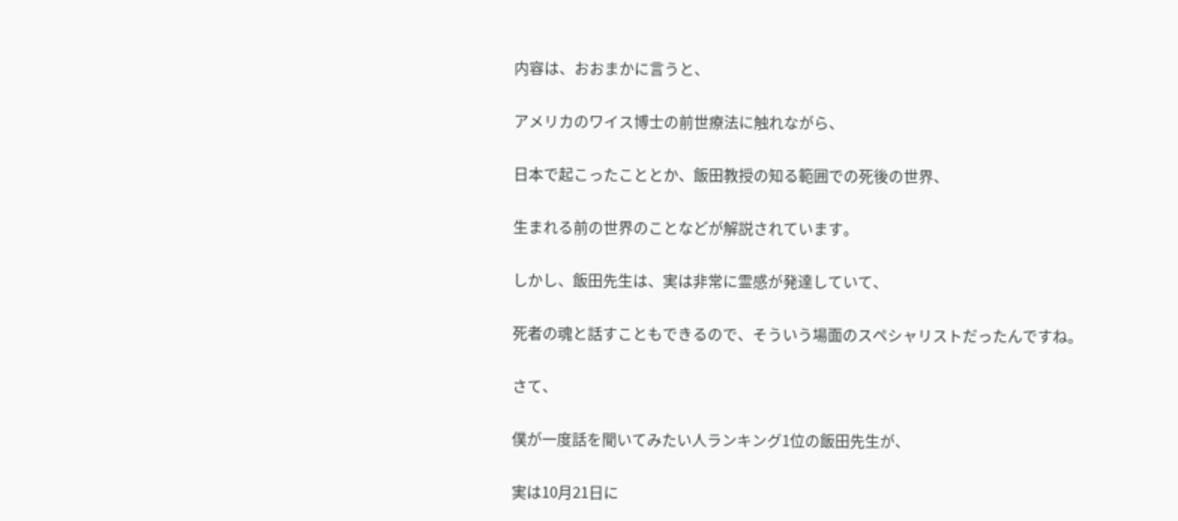内容は、おおまかに言うと、

アメリカのワイス博士の前世療法に触れながら、

日本で起こったこととか、飯田教授の知る範囲での死後の世界、

生まれる前の世界のことなどが解説されています。

しかし、飯田先生は、実は非常に霊感が発達していて、

死者の魂と話すこともできるので、そういう場面のスペシャリストだったんですね。

さて、

僕が一度話を聞いてみたい人ランキング1位の飯田先生が、

実は10月21日に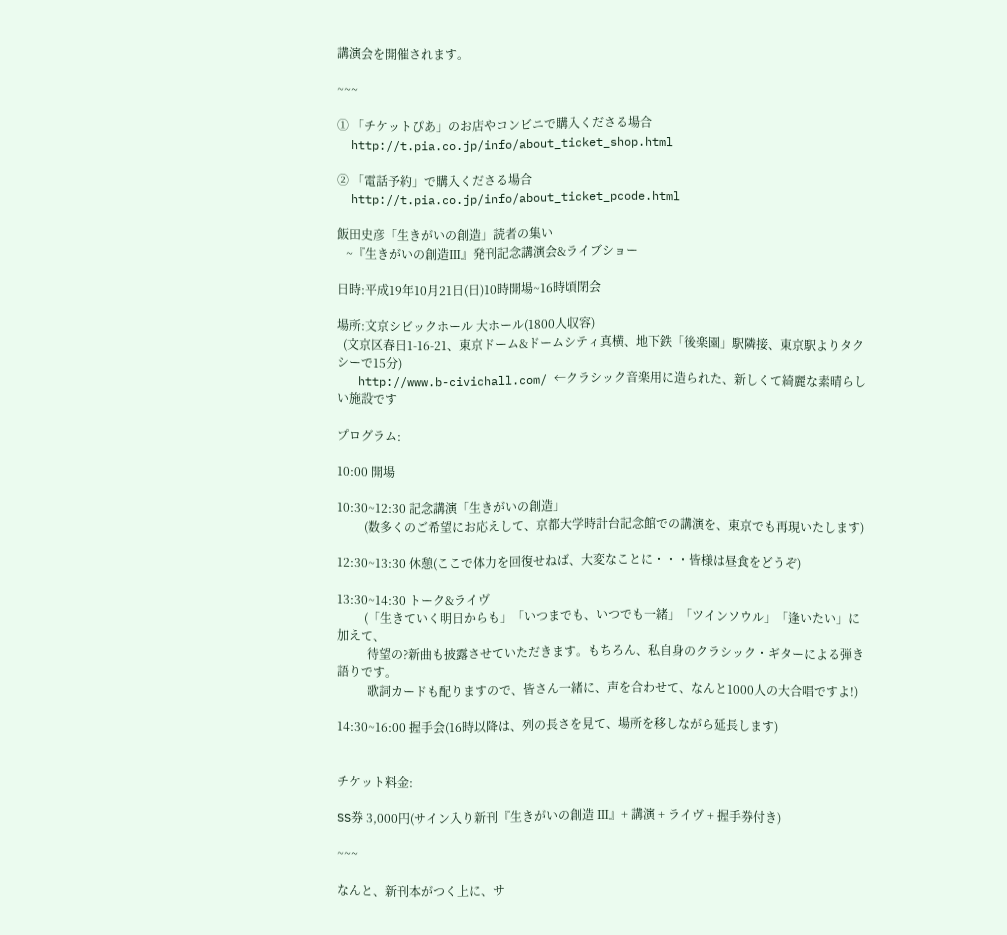講演会を開催されます。

~~~

① 「チケットぴあ」のお店やコンビニで購入くださる場合
  http://t.pia.co.jp/info/about_ticket_shop.html

② 「電話予約」で購入くださる場合
  http://t.pia.co.jp/info/about_ticket_pcode.html

飯田史彦「生きがいの創造」読者の集い
   ~『生きがいの創造Ⅲ』発刊記念講演会&ライブショー

日時:平成19年10月21日(日)10時開場~16時頃閉会

場所:文京シビックホール 大ホール(1800人収容)
  (文京区春日1-16-21、東京ドーム&ドームシティ真横、地下鉄「後楽園」駅隣接、東京駅よりタクシーで15分)
   http://www.b-civichall.com/ ←クラシック音楽用に造られた、新しくて綺麗な素晴らしい施設です

プログラム:

10:00 開場

10:30~12:30 記念講演「生きがいの創造」
         (数多くのご希望にお応えして、京都大学時計台記念館での講演を、東京でも再現いたします)

12:30~13:30 休憩(ここで体力を回復せねば、大変なことに・・・皆様は昼食をどうぞ)

13:30~14:30 トーク&ライヴ
         (「生きていく明日からも」「いつまでも、いつでも一緒」「ツインソウル」「逢いたい」に加えて、
          待望の?新曲も披露させていただきます。もちろん、私自身のクラシック・ギターによる弾き語りです。
          歌詞カードも配りますので、皆さん一緒に、声を合わせて、なんと1000人の大合唱ですよ!)

14:30~16:00 握手会(16時以降は、列の長さを見て、場所を移しながら延長します)


チケット料金:

SS券 3,000円(サイン入り新刊『生きがいの創造 Ⅲ』+ 講演 + ライヴ + 握手券付き)

~~~

なんと、新刊本がつく上に、サ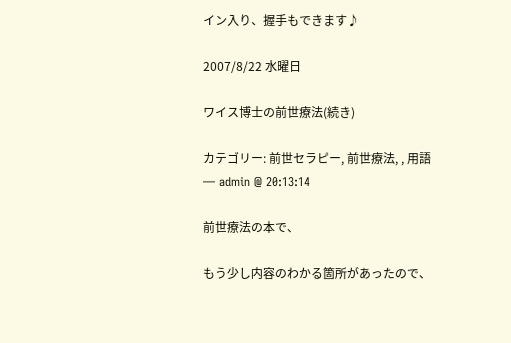イン入り、握手もできます♪

2007/8/22 水曜日

ワイス博士の前世療法(続き)

カテゴリー: 前世セラピー, 前世療法, , 用語 — admin @ 20:13:14

前世療法の本で、

もう少し内容のわかる箇所があったので、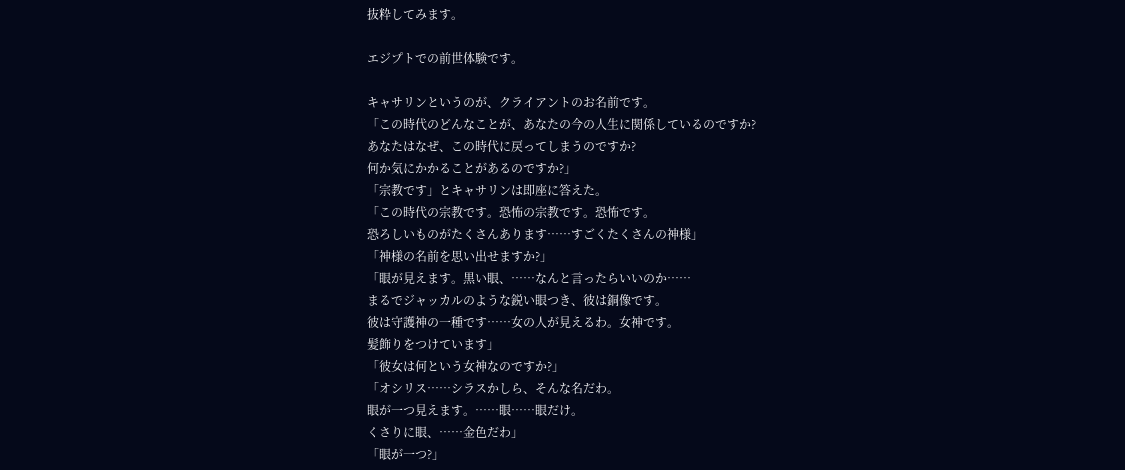抜粋してみます。

エジプトでの前世体験です。

キャサリンというのが、クライアントのお名前です。
「この時代のどんなことが、あなたの今の人生に関係しているのですか?
あなたはなぜ、この時代に戻ってしまうのですか?
何か気にかかることがあるのですか?」
「宗教です」とキャサリンは即座に答えた。
「この時代の宗教です。恐怖の宗教です。恐怖です。
恐ろしいものがたくさんあります……すごくたくさんの神様」
「神様の名前を思い出せますか?」
「眼が見えます。黒い眼、……なんと言ったらいいのか……
まるでジャッカルのような鋭い眼つき、彼は銅像です。
彼は守護神の一種です……女の人が見えるわ。女神です。
髪飾りをつけています」
「彼女は何という女神なのですか?」
「オシリス……シラスかしら、そんな名だわ。
眼が一つ見えます。……眼……眼だけ。
くさりに眼、……金色だわ」
「眼が一つ?」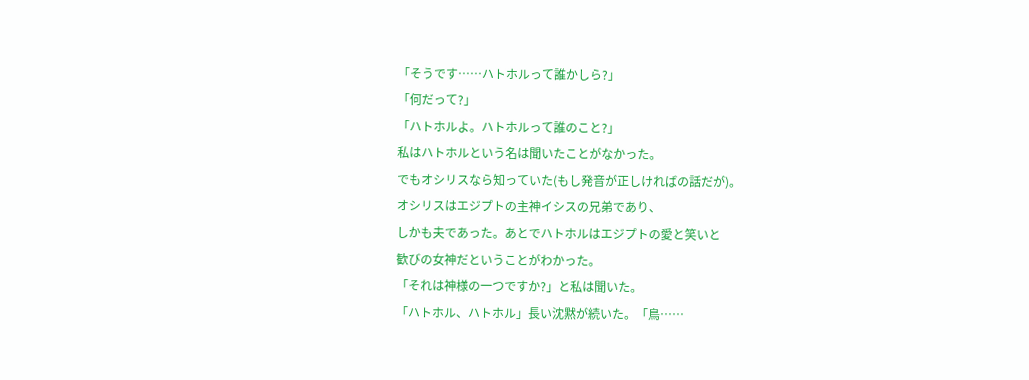「そうです……ハトホルって誰かしら?」
「何だって?」
「ハトホルよ。ハトホルって誰のこと?」
私はハトホルという名は聞いたことがなかった。
でもオシリスなら知っていた(もし発音が正しければの話だが)。
オシリスはエジプトの主神イシスの兄弟であり、
しかも夫であった。あとでハトホルはエジプトの愛と笑いと
歓びの女神だということがわかった。
「それは神様の一つですか?」と私は聞いた。
「ハトホル、ハトホル」長い沈黙が続いた。「鳥……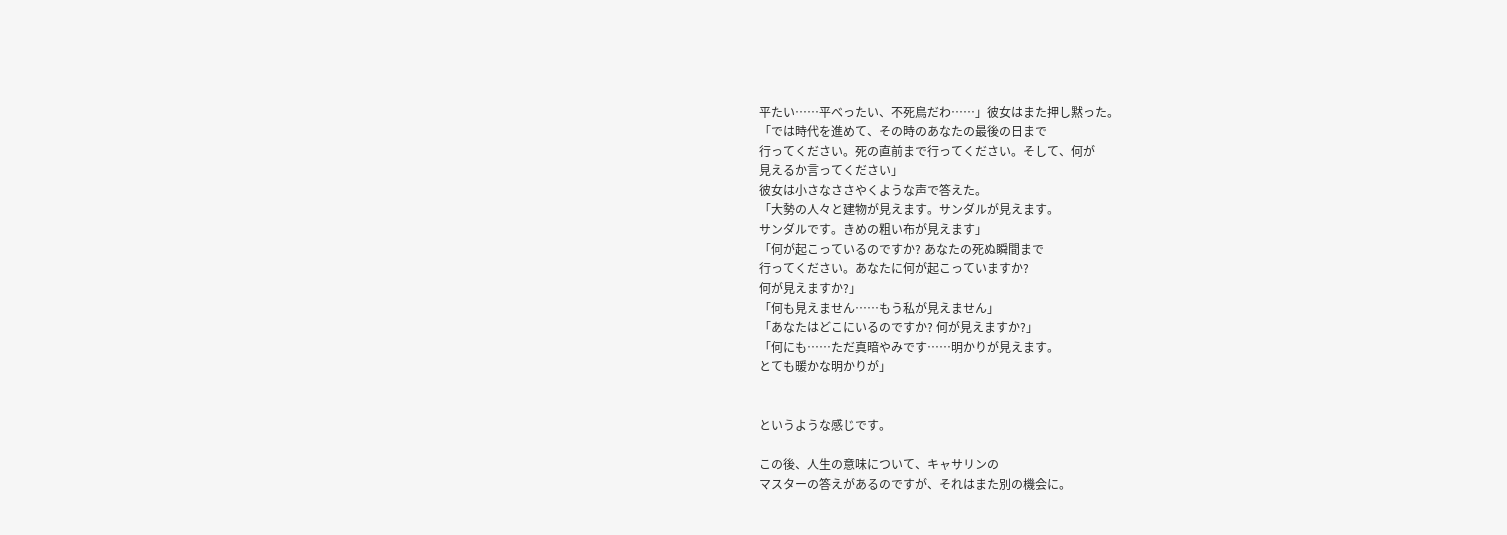平たい……平べったい、不死鳥だわ……」彼女はまた押し黙った。
「では時代を進めて、その時のあなたの最後の日まで
行ってください。死の直前まで行ってください。そして、何が
見えるか言ってください」
彼女は小さなささやくような声で答えた。
「大勢の人々と建物が見えます。サンダルが見えます。
サンダルです。きめの粗い布が見えます」
「何が起こっているのですか? あなたの死ぬ瞬間まで
行ってください。あなたに何が起こっていますか?
何が見えますか?」
「何も見えません……もう私が見えません」
「あなたはどこにいるのですか? 何が見えますか?」
「何にも……ただ真暗やみです……明かりが見えます。
とても暖かな明かりが」


というような感じです。

この後、人生の意味について、キャサリンの
マスターの答えがあるのですが、それはまた別の機会に。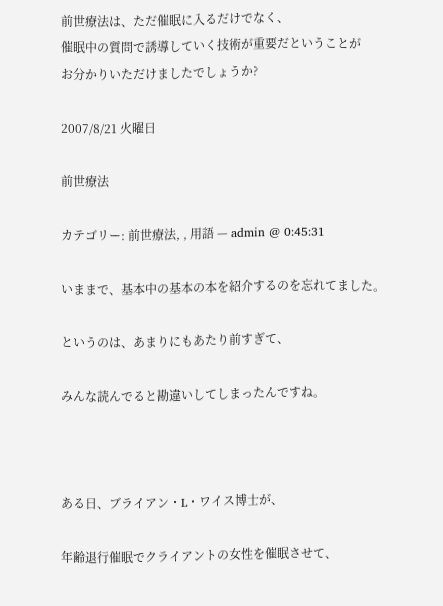前世療法は、ただ催眠に入るだけでなく、
催眠中の質問で誘導していく技術が重要だということが
お分かりいただけましたでしょうか?

2007/8/21 火曜日

前世療法

カテゴリー: 前世療法, , 用語 — admin @ 0:45:31

いままで、基本中の基本の本を紹介するのを忘れてました。

というのは、あまりにもあたり前すぎて、

みんな読んでると勘違いしてしまったんですね。



ある日、ブライアン・L・ワイス博士が、

年齢退行催眠でクライアントの女性を催眠させて、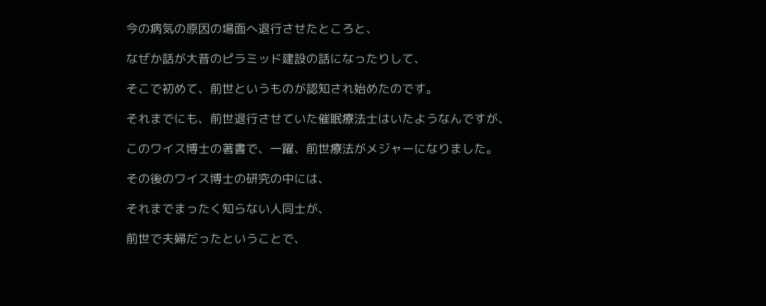今の病気の原因の場面へ退行させたところと、

なぜか話が大昔のピラミッド建設の話になったりして、

そこで初めて、前世というものが認知され始めたのです。

それまでにも、前世退行させていた催眠療法士はいたようなんですが、

このワイス博士の著書で、一躍、前世療法がメジャーになりました。

その後のワイス博士の研究の中には、

それまでまったく知らない人同士が、

前世で夫婦だったということで、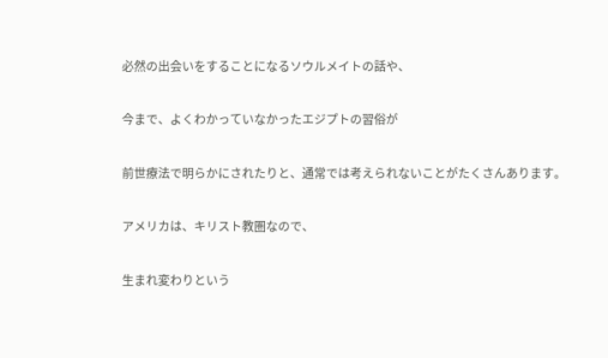必然の出会いをすることになるソウルメイトの話や、

今まで、よくわかっていなかったエジプトの習俗が

前世療法で明らかにされたりと、通常では考えられないことがたくさんあります。

アメリカは、キリスト教圏なので、

生まれ変わりという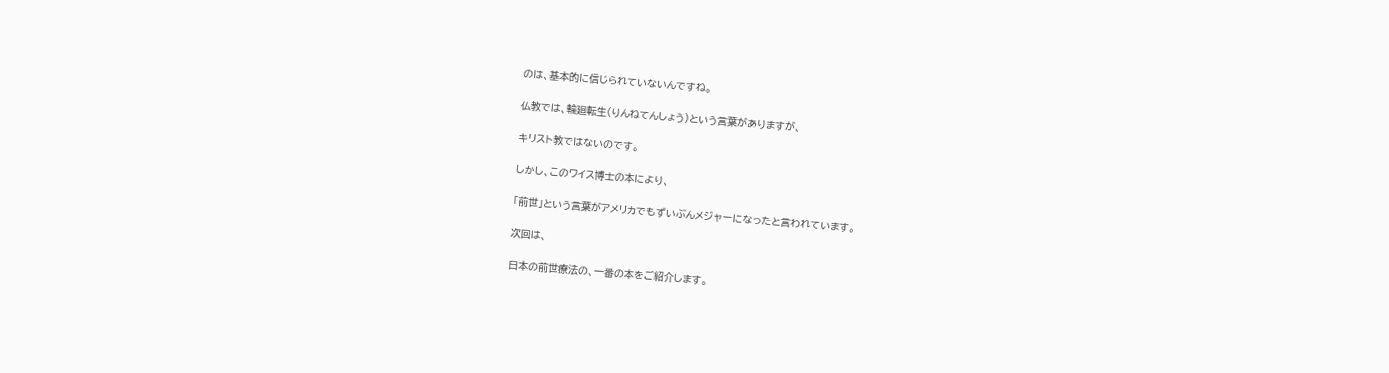のは、基本的に信じられていないんですね。

仏教では、輪廻転生(りんねてんしょう)という言葉がありますが、

キリスト教ではないのです。

しかし、このワイス博士の本により、

「前世」という言葉がアメリカでもずいぶんメジャーになったと言われています。

次回は、

日本の前世療法の、一番の本をご紹介します。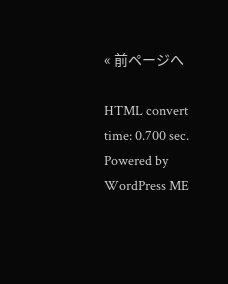« 前ページへ

HTML convert time: 0.700 sec. Powered by WordPress ME